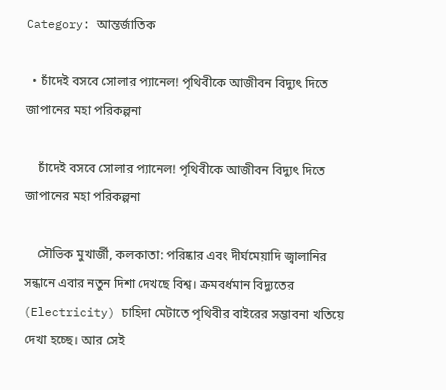Category: আন্তর্জাতিক

  • চাঁদেই বসবে সোলার প্যানেল! পৃথিবীকে আজীবন বিদ্যুৎ দিতে জাপানের মহা পরিকল্পনা

    চাঁদেই বসবে সোলার প্যানেল! পৃথিবীকে আজীবন বিদ্যুৎ দিতে জাপানের মহা পরিকল্পনা

    সৌভিক মুখার্জী, কলকাতা: পরিষ্কার এবং দীর্ঘমেয়াদি জ্বালানির সন্ধানে এবার নতুন দিশা দেখছে বিশ্ব। ক্রমবর্ধমান বিদ্যুতের (Electricity) চাহিদা মেটাতে পৃথিবীর বাইরের সম্ভাবনা খতিয়ে দেখা হচ্ছে। আর সেই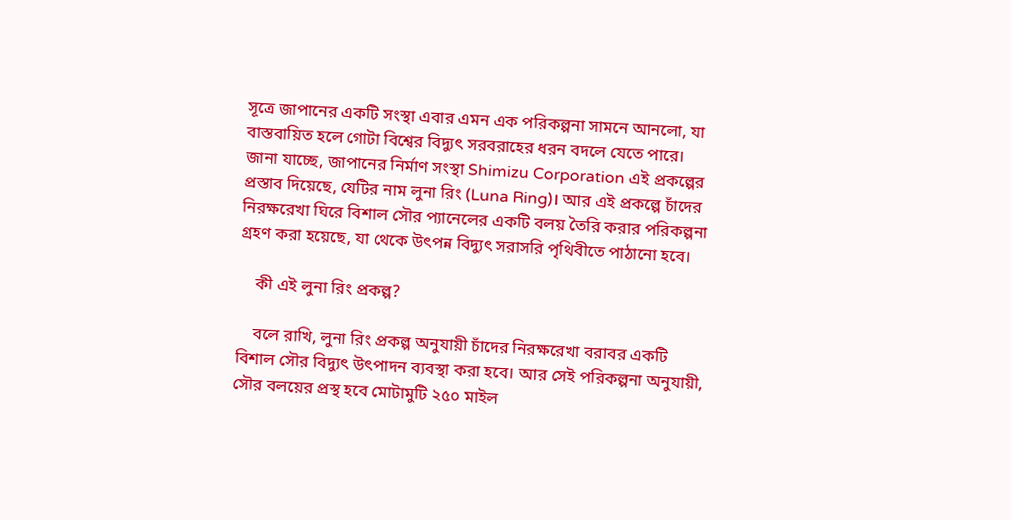সূত্রে জাপানের একটি সংস্থা এবার এমন এক পরিকল্পনা সামনে আনলো, যা বাস্তবায়িত হলে গোটা বিশ্বের বিদ্যুৎ সরবরাহের ধরন বদলে যেতে পারে। জানা যাচ্ছে, জাপানের নির্মাণ সংস্থা Shimizu Corporation এই প্রকল্পের প্রস্তাব দিয়েছে, যেটির নাম লুনা রিং (Luna Ring)। আর এই প্রকল্পে চাঁদের নিরক্ষরেখা ঘিরে বিশাল সৌর প্যানেলের একটি বলয় তৈরি করার পরিকল্পনা গ্রহণ করা হয়েছে, যা থেকে উৎপন্ন বিদ্যুৎ সরাসরি পৃথিবীতে পাঠানো হবে।

    কী এই লুনা রিং প্রকল্প?

    বলে রাখি, লুনা রিং প্রকল্প অনুযায়ী চাঁদের নিরক্ষরেখা বরাবর একটি বিশাল সৌর বিদ্যুৎ উৎপাদন ব্যবস্থা করা হবে। আর সেই পরিকল্পনা অনুযায়ী, সৌর বলয়ের প্রস্থ হবে মোটামুটি ২৫০ মাইল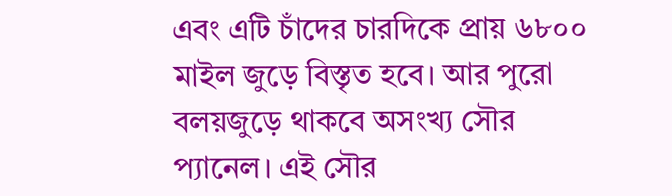এবং এটি চাঁদের চারদিকে প্রায় ৬৮০০ মাইল জুড়ে বিস্তৃত হবে। আর পুরো বলয়জুড়ে থাকবে অসংখ্য সৌর প্যানেল। এই সৌর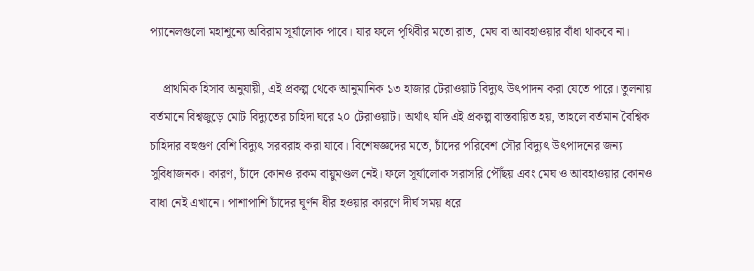প্যানেলগুলো মহাশূন্যে অবিরাম সূর্যালোক পাবে। যার ফলে পৃথিবীর মতো রাত, মেঘ বা আবহাওয়ার বাঁধা থাকবে না।

    প্রাথমিক হিসাব অনুযায়ী, এই প্রকল্প থেকে আনুমানিক ১৩ হাজার টেরাওয়াট বিদ্যুৎ উৎপাদন করা যেতে পারে। তুলনায় বর্তমানে বিশ্বজুড়ে মোট বিদ্যুতের চাহিদা ঘরে ২০ টেরাওয়াট। অর্থাৎ যদি এই প্রকল্প বাস্তবায়িত হয়, তাহলে বর্তমান বৈশ্বিক চাহিদার বহুগুণ বেশি বিদ্যুৎ সরবরাহ করা যাবে। বিশেষজ্ঞদের মতে, চাঁদের পরিবেশ সৌর বিদ্যুৎ উৎপাদনের জন্য সুবিধাজনক। কারণ, চাঁদে কোনও রকম বায়ুমণ্ডল নেই। ফলে সূর্যালোক সরাসরি পৌঁছয় এবং মেঘ ও আবহাওয়ার কোনও বাধা নেই এখানে। পাশাপাশি চাঁদের ঘূর্ণন ধীর হওয়ার কারণে দীর্ঘ সময় ধরে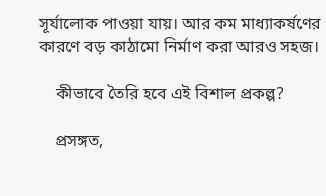সূর্যালোক পাওয়া যায়। আর কম মাধ্যাকর্ষণের কারণে বড় কাঠামো নির্মাণ করা আরও সহজ।

    কীভাবে তৈরি হবে এই বিশাল প্রকল্প?

    প্রসঙ্গত,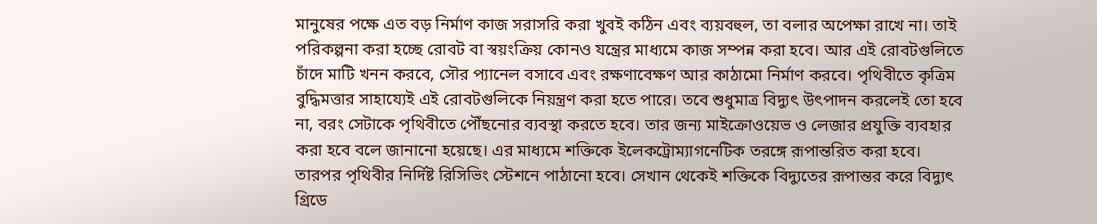মানুষের পক্ষে এত বড় নির্মাণ কাজ সরাসরি করা খুবই কঠিন এবং ব্যয়বহুল, তা বলার অপেক্ষা রাখে না। তাই পরিকল্পনা করা হচ্ছে রোবট বা স্বয়ংক্রিয় কোনও যন্ত্রের মাধ্যমে কাজ সম্পন্ন করা হবে। আর এই রোবটগুলিতে চাঁদে মাটি খনন করবে, সৌর প্যানেল বসাবে এবং রক্ষণাবেক্ষণ আর কাঠামো নির্মাণ করবে। পৃথিবীতে কৃত্রিম বুদ্ধিমত্তার সাহায্যেই এই রোবটগুলিকে নিয়ন্ত্রণ করা হতে পারে। তবে শুধুমাত্র বিদ্যুৎ উৎপাদন করলেই তো হবে না, বরং সেটাকে পৃথিবীতে পৌঁছনোর ব্যবস্থা করতে হবে। তার জন্য মাইক্রোওয়েভ ও লেজার প্রযুক্তি ব্যবহার করা হবে বলে জানানো হয়েছে। এর মাধ্যমে শক্তিকে ইলেকট্রোম্যাগনেটিক তরঙ্গে রূপান্তরিত করা হবে। তারপর পৃথিবীর নির্দিষ্ট রিসিভিং স্টেশনে পাঠানো হবে। সেখান থেকেই শক্তিকে বিদ্যুতের রূপান্তর করে বিদ্যুৎ গ্রিডে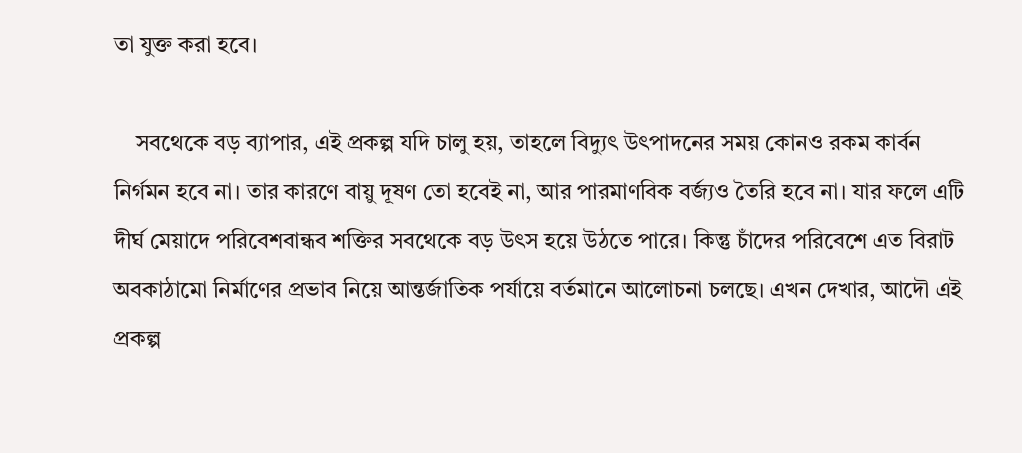তা যুক্ত করা হবে।

    সবথেকে বড় ব্যাপার, এই প্রকল্প যদি চালু হয়, তাহলে বিদ্যুৎ উৎপাদনের সময় কোনও রকম কার্বন নির্গমন হবে না। তার কারণে বায়ু দূষণ তো হবেই না, আর পারমাণবিক বর্জ্যও তৈরি হবে না। যার ফলে এটি দীর্ঘ মেয়াদে পরিবেশবান্ধব শক্তির সবথেকে বড় উৎস হয়ে উঠতে পারে। কিন্তু চাঁদের পরিবেশে এত বিরাট অবকাঠামো নির্মাণের প্রভাব নিয়ে আন্তর্জাতিক পর্যায়ে বর্তমানে আলোচনা চলছে। এখন দেখার, আদৌ এই প্রকল্প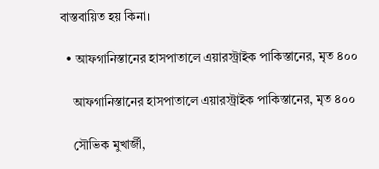বাস্তবায়িত হয় কিনা।

  • আফগানিস্তানের হাসপাতালে এয়ারস্ট্রাইক পাকিস্তানের, মৃত ৪০০

    আফগানিস্তানের হাসপাতালে এয়ারস্ট্রাইক পাকিস্তানের, মৃত ৪০০

    সৌভিক মুখার্জী,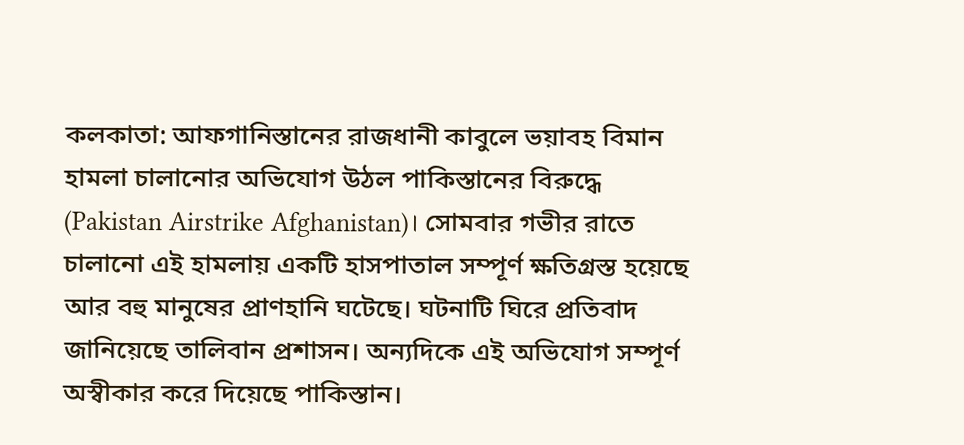কলকাতা: আফগানিস্তানের রাজধানী কাবুলে ভয়াবহ বিমান হামলা চালানোর অভিযোগ উঠল পাকিস্তানের বিরুদ্ধে (Pakistan Airstrike Afghanistan)। সোমবার গভীর রাতে চালানো এই হামলায় একটি হাসপাতাল সম্পূর্ণ ক্ষতিগ্রস্ত হয়েছে আর বহু মানুষের প্রাণহানি ঘটেছে। ঘটনাটি ঘিরে প্রতিবাদ জানিয়েছে তালিবান প্রশাসন। অন্যদিকে এই অভিযোগ সম্পূর্ণ অস্বীকার করে দিয়েছে পাকিস্তান।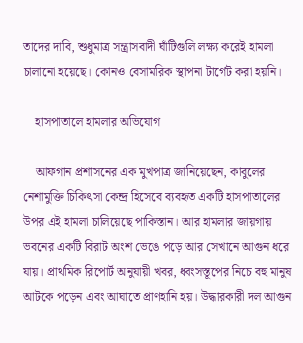তাদের দাবি, শুধুমাত্র সন্ত্রাসবাদী ঘাঁটিগুলি লক্ষ্য করেই হামলা চালানো হয়েছে। কোনও বেসামরিক স্থাপনা টার্গেট করা হয়নি।

    হাসপাতালে হামলার অভিযোগ

    আফগান প্রশাসনের এক মুখপাত্র জানিয়েছেন, কাবুলের নেশামুক্তি চিকিৎসা কেন্দ্র হিসেবে ব্যবহৃত একটি হাসপাতালের উপর এই হামলা চালিয়েছে পাকিস্তান। আর হামলার জায়গায় ভবনের একটি বিরাট অংশ ভেঙে পড়ে আর সেখানে আগুন ধরে যায়। প্রাথমিক রিপোর্ট অনুযায়ী খবর, ধ্বংসস্তূপের নিচে বহু মানুষ আটকে পড়েন এবং আঘাতে প্রাণহানি হয়। উদ্ধারকারী দল আগুন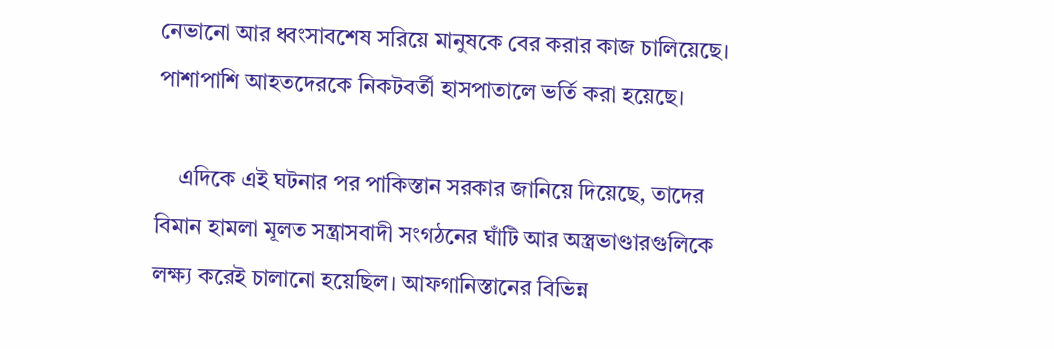নেভানো আর ধ্বংসাবশেষ সরিয়ে মানুষকে বের করার কাজ চালিয়েছে। পাশাপাশি আহতদেরকে নিকটবর্তী হাসপাতালে ভর্তি করা হয়েছে।

    এদিকে এই ঘটনার পর পাকিস্তান সরকার জানিয়ে দিয়েছে, তাদের বিমান হামলা মূলত সন্ত্রাসবাদী সংগঠনের ঘাঁটি আর অস্ত্রভাণ্ডারগুলিকে লক্ষ্য করেই চালানো হয়েছিল। আফগানিস্তানের বিভিন্ন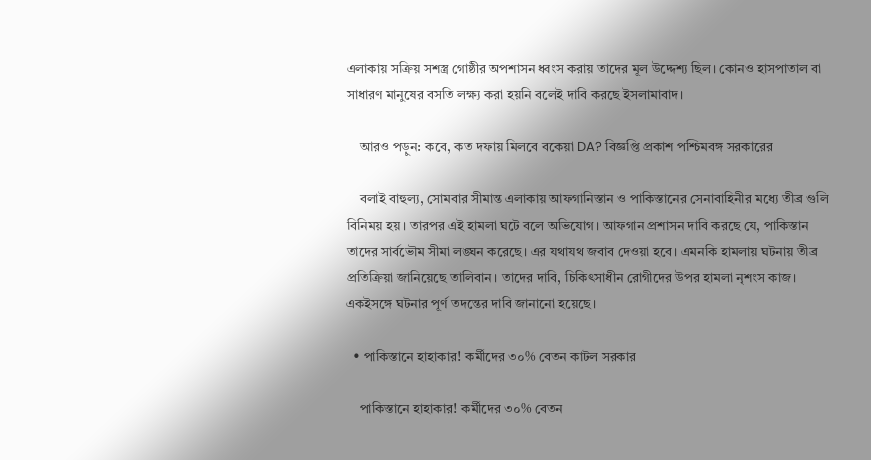এলাকায় সক্রিয় সশস্ত্র গোষ্ঠীর অপশাসন ধ্বংস করায় তাদের মূল উদ্দেশ্য ছিল। কোনও হাসপাতাল বা সাধারণ মানুষের বসতি লক্ষ্য করা হয়নি বলেই দাবি করছে ইসলামাবাদ।

    আরও পড়ুন: কবে, কত দফায় মিলবে বকেয়া DA? বিজ্ঞপ্তি প্রকাশ পশ্চিমবঙ্গ সরকারের

    বলাই বাহুল্য, সোমবার সীমান্ত এলাকায় আফগানিস্তান ও পাকিস্তানের সেনাবাহিনীর মধ্যে তীব্র গুলি বিনিময় হয়। তারপর এই হামলা ঘটে বলে অভিযোগ। আফগান প্রশাসন দাবি করছে যে, পাকিস্তান তাদের সার্বভৌম সীমা লঙ্ঘন করেছে। এর যথাযথ জবাব দেওয়া হবে। এমনকি হামলায় ঘটনায় তীব্র প্রতিক্রিয়া জানিয়েছে তালিবান। তাদের দাবি, চিকিৎসাধীন রোগীদের উপর হামলা নৃশংস কাজ। একইসঙ্গে ঘটনার পূর্ণ তদন্তের দাবি জানানো হয়েছে।

  • পাকিস্তানে হাহাকার! কর্মীদের ৩০% বেতন কাটল সরকার

    পাকিস্তানে হাহাকার! কর্মীদের ৩০% বেতন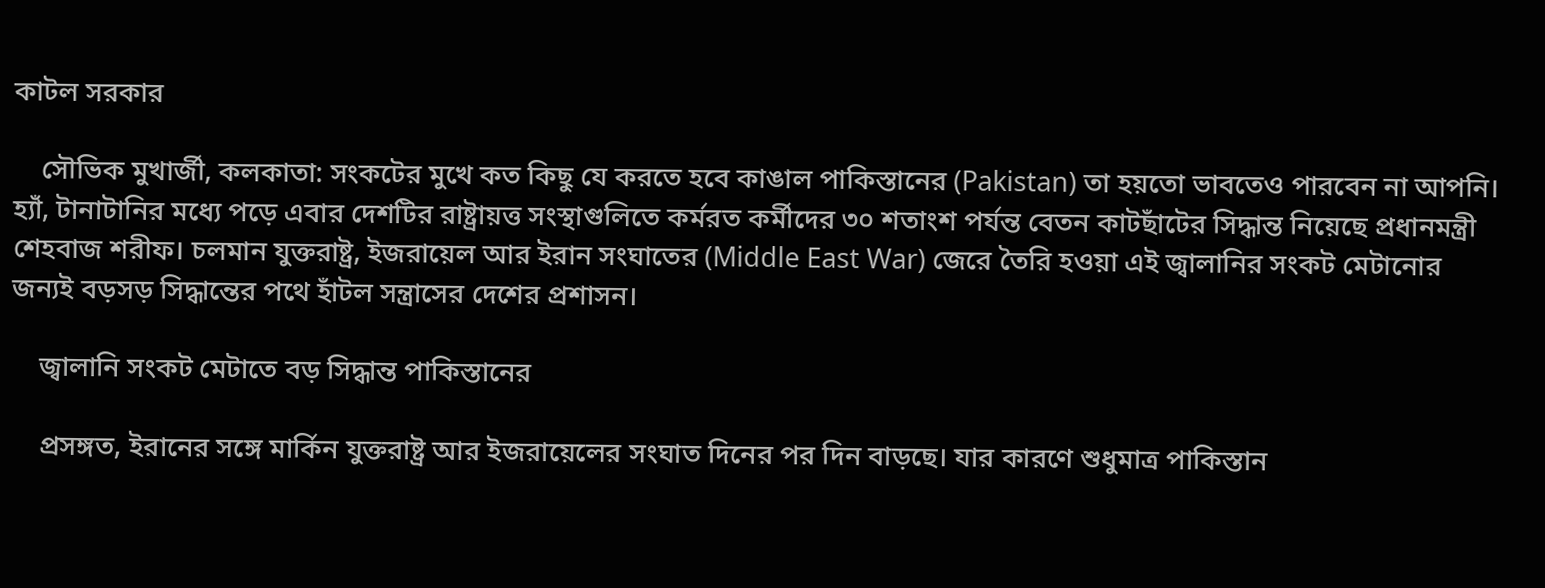কাটল সরকার

    সৌভিক মুখার্জী, কলকাতা: সংকটের মুখে কত কিছু যে করতে হবে কাঙাল পাকিস্তানের (Pakistan) তা হয়তো ভাবতেও পারবেন না আপনি। হ্যাঁ, টানাটানির মধ্যে পড়ে এবার দেশটির রাষ্ট্রায়ত্ত সংস্থাগুলিতে কর্মরত কর্মীদের ৩০ শতাংশ পর্যন্ত বেতন কাটছাঁটের সিদ্ধান্ত নিয়েছে প্রধানমন্ত্রী শেহবাজ শরীফ। চলমান যুক্তরাষ্ট্র, ইজরায়েল আর ইরান সংঘাতের (Middle East War) জেরে তৈরি হওয়া এই জ্বালানির সংকট মেটানোর জন্যই বড়সড় সিদ্ধান্তের পথে হাঁটল সন্ত্রাসের দেশের প্রশাসন।

    জ্বালানি সংকট মেটাতে বড় সিদ্ধান্ত পাকিস্তানের

    প্রসঙ্গত, ইরানের সঙ্গে মার্কিন যুক্তরাষ্ট্র আর ইজরায়েলের সংঘাত দিনের পর দিন বাড়ছে। যার কারণে শুধুমাত্র পাকিস্তান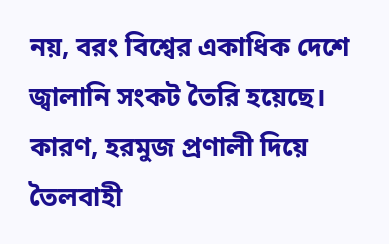নয়, বরং বিশ্বের একাধিক দেশে জ্বালানি সংকট তৈরি হয়েছে। কারণ, হরমুজ প্রণালী দিয়ে তৈলবাহী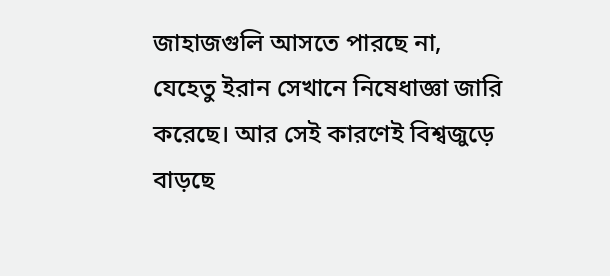জাহাজগুলি আসতে পারছে না, যেহেতু ইরান সেখানে নিষেধাজ্ঞা জারি করেছে। আর সেই কারণেই বিশ্বজুড়ে বাড়ছে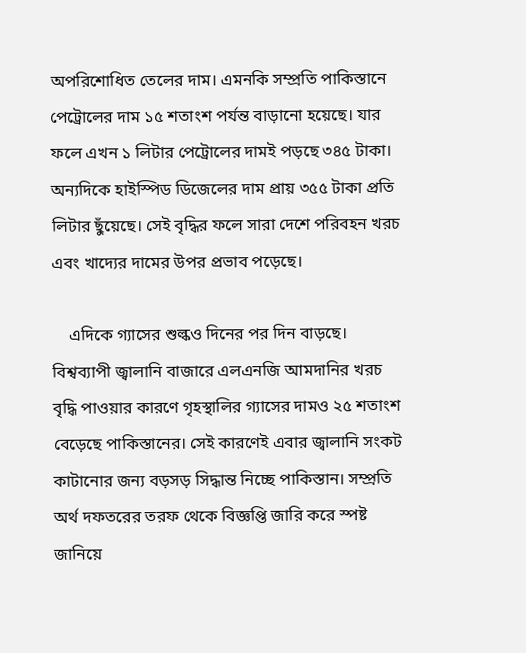অপরিশোধিত তেলের দাম। এমনকি সম্প্রতি পাকিস্তানে পেট্রোলের দাম ১৫ শতাংশ পর্যন্ত বাড়ানো হয়েছে। যার ফলে এখন ১ লিটার পেট্রোলের দামই পড়ছে ৩৪৫ টাকা। অন্যদিকে হাইস্পিড ডিজেলের দাম প্রায় ৩৫৫ টাকা প্রতি লিটার ছুঁয়েছে। সেই বৃদ্ধির ফলে সারা দেশে পরিবহন খরচ এবং খাদ্যের দামের উপর প্রভাব পড়েছে।

    এদিকে গ্যাসের শুল্কও দিনের পর দিন বাড়ছে। বিশ্বব্যাপী জ্বালানি বাজারে এলএনজি আমদানির খরচ বৃদ্ধি পাওয়ার কারণে গৃহস্থালির গ্যাসের দামও ২৫ শতাংশ বেড়েছে পাকিস্তানের। সেই কারণেই এবার জ্বালানি সংকট কাটানোর জন্য বড়সড় সিদ্ধান্ত নিচ্ছে পাকিস্তান। সম্প্রতি অর্থ দফতরের তরফ থেকে বিজ্ঞপ্তি জারি করে স্পষ্ট জানিয়ে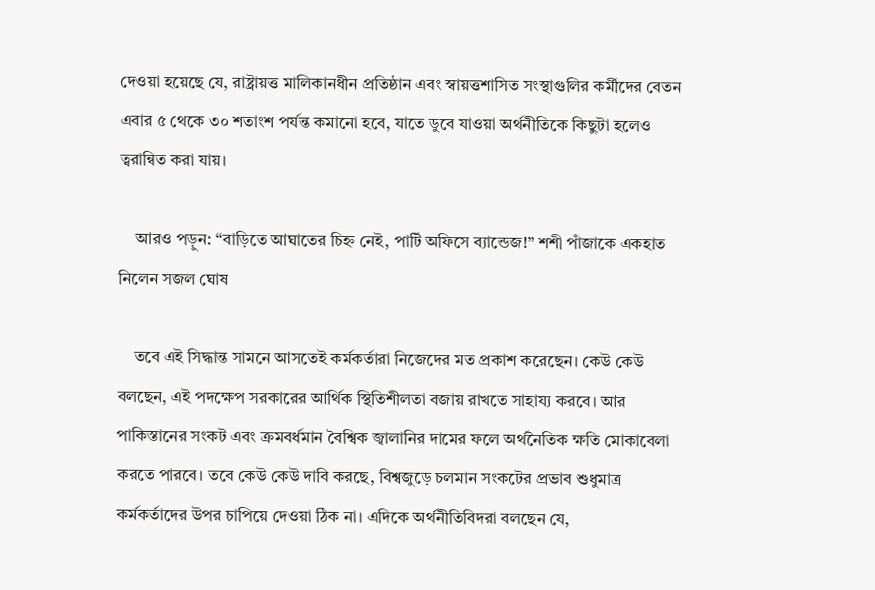দেওয়া হয়েছে যে, রাষ্ট্রায়ত্ত মালিকানধীন প্রতিষ্ঠান এবং স্বায়ত্তশাসিত সংস্থাগুলির কর্মীদের বেতন এবার ৫ থেকে ৩০ শতাংশ পর্যন্ত কমানো হবে, যাতে ডুবে যাওয়া অর্থনীতিকে কিছুটা হলেও ত্বরান্বিত করা যায়।

    আরও পড়ুন: “বাড়িতে আঘাতের চিহ্ন নেই, পার্টি অফিসে ব্যান্ডেজ!” শশী পাঁজাকে একহাত নিলেন সজল ঘোষ

    তবে এই সিদ্ধান্ত সামনে আসতেই কর্মকর্তারা নিজেদের মত প্রকাশ করেছেন। কেউ কেউ বলছেন, এই পদক্ষেপ সরকারের আর্থিক স্থিতিশীলতা বজায় রাখতে সাহায্য করবে। আর পাকিস্তানের সংকট এবং ক্রমবর্ধমান বৈশ্বিক জ্বালানির দামের ফলে অর্থনৈতিক ক্ষতি মোকাবেলা করতে পারবে। তবে কেউ কেউ দাবি করছে, বিশ্বজুড়ে চলমান সংকটের প্রভাব শুধুমাত্র কর্মকর্তাদের উপর চাপিয়ে দেওয়া ঠিক না। এদিকে অর্থনীতিবিদরা বলছেন যে,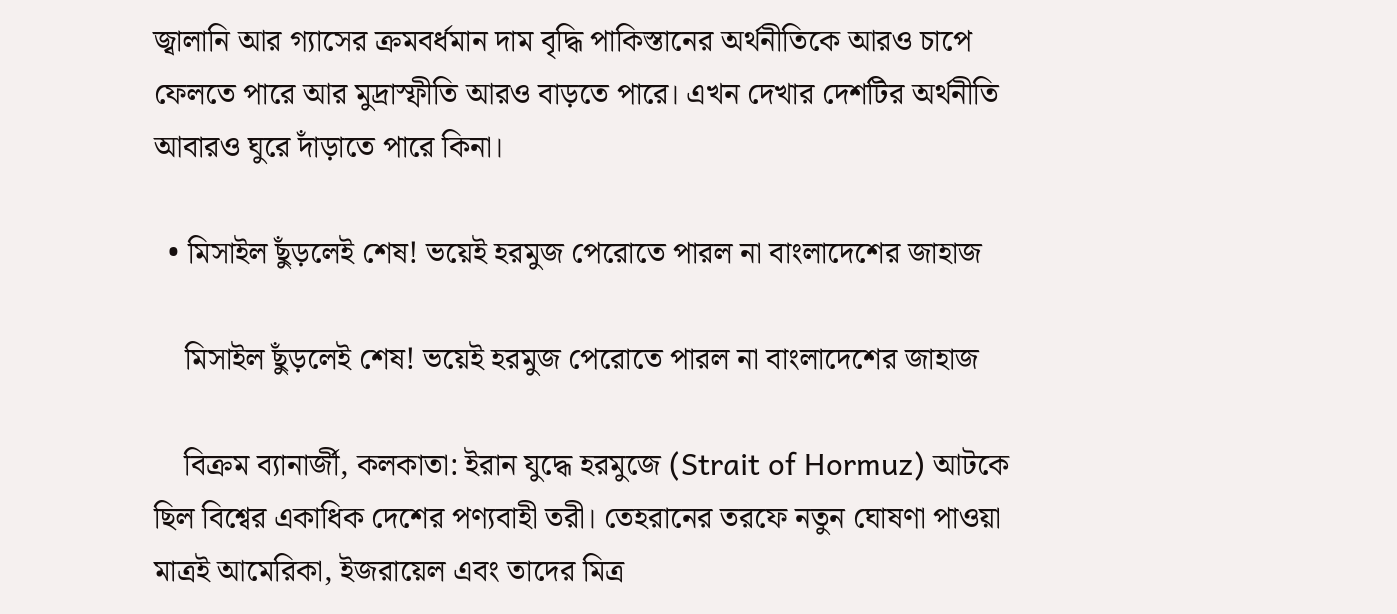জ্বালানি আর গ্যাসের ক্রমবর্ধমান দাম বৃদ্ধি পাকিস্তানের অর্থনীতিকে আরও চাপে ফেলতে পারে আর মুদ্রাস্ফীতি আরও বাড়তে পারে। এখন দেখার দেশটির অর্থনীতি আবারও ঘুরে দাঁড়াতে পারে কিনা।

  • মিসাইল ছুঁড়লেই শেষ! ভয়েই হরমুজ পেরোতে পারল না বাংলাদেশের জাহাজ

    মিসাইল ছুঁড়লেই শেষ! ভয়েই হরমুজ পেরোতে পারল না বাংলাদেশের জাহাজ

    বিক্রম ব্যানার্জী, কলকাতা: ইরান যুদ্ধে হরমুজে (Strait of Hormuz) আটকে ছিল বিশ্বের একাধিক দেশের পণ্যবাহী তরী। তেহরানের তরফে নতুন ঘোষণা পাওয়া মাত্রই আমেরিকা, ইজরায়েল এবং তাদের মিত্র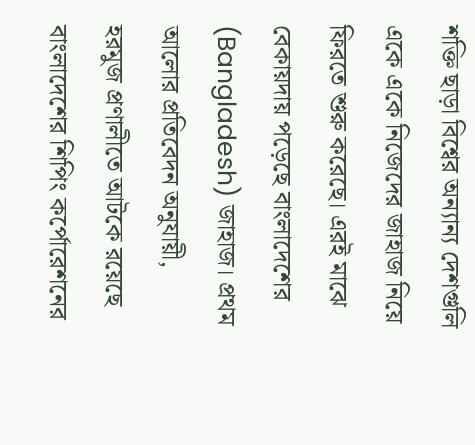শক্তি ছাড়া বিশ্বের অন্যান্য দেশগুলি একে একে নিজেদের জাহাজ নিয়ে ফিরতে শুরু করেছে। এরই মাঝে বেকায়দায় পড়েছে বাংলাদেশের (Bangladesh) জাহাজ। প্রথম আলোর প্রতিবেদন অনুযায়ী, হরমুজ প্রণালীতে আটকে রয়েছে বাংলাদেশের শিপিং কর্পোরেশনের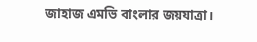জাহাজ এমভি বাংলার জয়যাত্রা।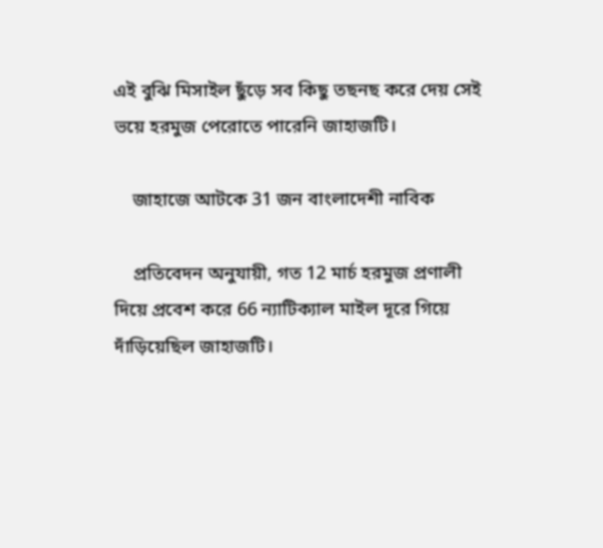এই বুঝি মিসাইল ছুঁড়ে সব কিছু তছনছ করে দেয় সেই ভয়ে হরমুজ পেরোতে পারেনি জাহাজটি।

    জাহাজে আটকে 31 জন বাংলাদেশী নাবিক

    প্রতিবেদন অনুযায়ী, গত 12 মার্চ হরমুজ প্রণালী দিয়ে প্রবেশ করে 66 ন্যাটিক্যাল মাইল দূরে গিয়ে দাঁড়িয়েছিল জাহাজটি।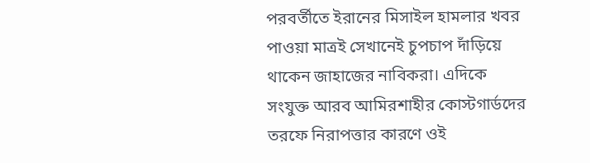পরবর্তীতে ইরানের মিসাইল হামলার খবর পাওয়া মাত্রই সেখানেই চুপচাপ দাঁড়িয়ে থাকেন জাহাজের নাবিকরা। এদিকে সংযুক্ত আরব আমিরশাহীর কোস্টগার্ডদের তরফে নিরাপত্তার কারণে ওই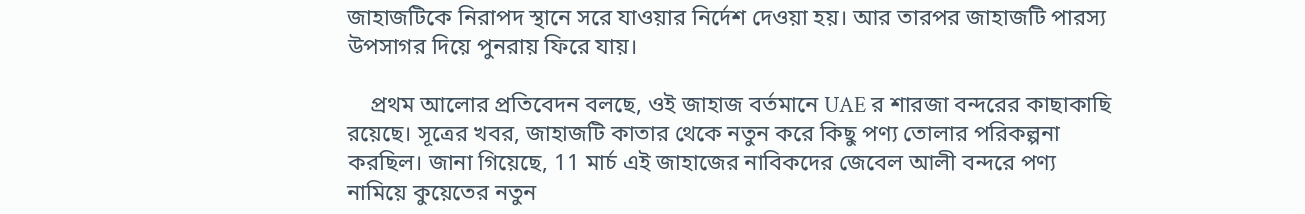জাহাজটিকে নিরাপদ স্থানে সরে যাওয়ার নির্দেশ দেওয়া হয়। আর তারপর জাহাজটি পারস্য উপসাগর দিয়ে পুনরায় ফিরে যায়।

    প্রথম আলোর প্রতিবেদন বলছে, ওই জাহাজ বর্তমানে UAE র শারজা বন্দরের কাছাকাছি রয়েছে। সূত্রের খবর, জাহাজটি কাতার থেকে নতুন করে কিছু পণ্য তোলার পরিকল্পনা করছিল। জানা গিয়েছে, 11 মার্চ এই জাহাজের নাবিকদের জেবেল আলী বন্দরে পণ্য নামিয়ে কুয়েতের নতুন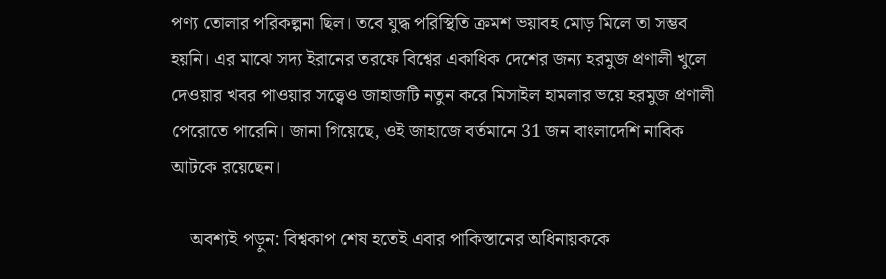পণ্য তোলার পরিকল্পনা ছিল। তবে যুদ্ধ পরিস্থিতি ক্রমশ ভয়াবহ মোড় মিলে তা সম্ভব হয়নি। এর মাঝে সদ্য ইরানের তরফে বিশ্বের একাধিক দেশের জন্য হরমুজ প্রণালী খুলে দেওয়ার খবর পাওয়ার সত্ত্বেও জাহাজটি নতুন করে মিসাইল হামলার ভয়ে হরমুজ প্রণালী পেরোতে পারেনি। জানা গিয়েছে, ওই জাহাজে বর্তমানে 31 জন বাংলাদেশি নাবিক আটকে রয়েছেন।

    অবশ্যই পড়ুন: বিশ্বকাপ শেষ হতেই এবার পাকিস্তানের অধিনায়ককে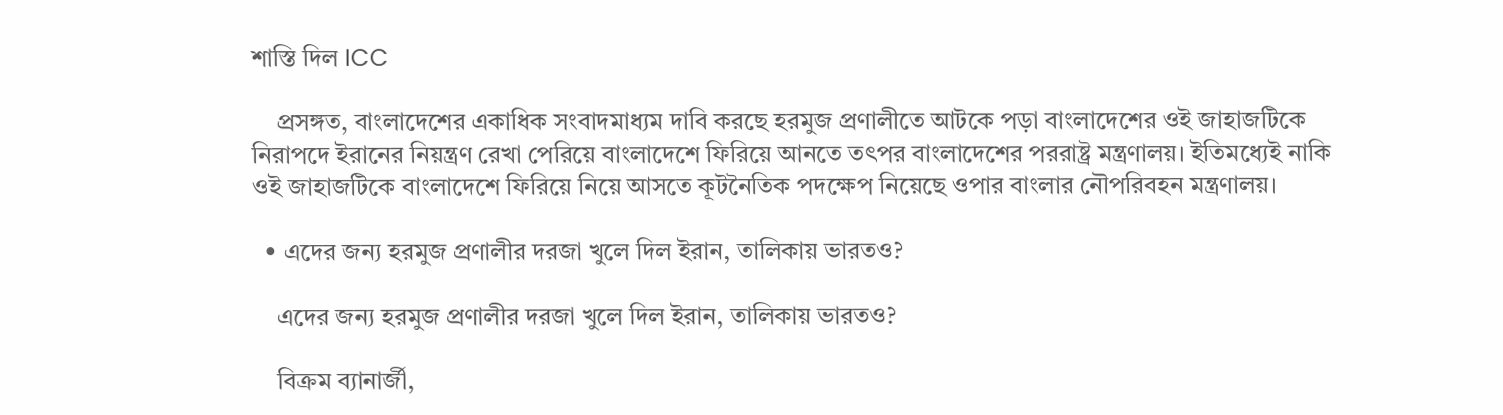শাস্তি দিল ICC

    প্রসঙ্গত, বাংলাদেশের একাধিক সংবাদমাধ্যম দাবি করছে হরমুজ প্রণালীতে আটকে পড়া বাংলাদেশের ওই জাহাজটিকে নিরাপদে ইরানের নিয়ন্ত্রণ রেখা পেরিয়ে বাংলাদেশে ফিরিয়ে আনতে তৎপর বাংলাদেশের পররাষ্ট্র মন্ত্রণালয়। ইতিমধ্যেই নাকি ওই জাহাজটিকে বাংলাদেশে ফিরিয়ে নিয়ে আসতে কূটনৈতিক পদক্ষেপ নিয়েছে ওপার বাংলার নৌপরিবহন মন্ত্রণালয়।

  • এদের জন্য হরমুজ প্রণালীর দরজা খুলে দিল ইরান, তালিকায় ভারতও?

    এদের জন্য হরমুজ প্রণালীর দরজা খুলে দিল ইরান, তালিকায় ভারতও?

    বিক্রম ব্যানার্জী,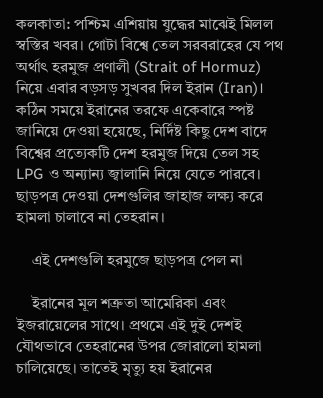কলকাতা: পশ্চিম এশিয়ায় যুদ্ধের মাঝেই মিলল স্বস্তির খবর। গোটা বিশ্বে তেল সরবরাহের যে পথ অর্থাৎ হরমুজ প্রণালী (Strait of Hormuz) নিয়ে এবার বড়সড় সুখবর দিল ইরান (Iran)। কঠিন সময়ে ইরানের তরফে একেবারে স্পষ্ট জানিয়ে দেওয়া হয়েছে, নির্দিষ্ট কিছু দেশ বাদে বিশ্বের প্রত্যেকটি দেশ হরমুজ দিয়ে তেল সহ LPG ও অন্যান্য জ্বালানি নিয়ে যেতে পারবে। ছাড়পত্র দেওয়া দেশগুলির জাহাজ লক্ষ্য করে হামলা চালাবে না তেহরান।

    এই দেশগুলি হরমুজে ছাড়পত্র পেল না

    ইরানের মূল শত্রুতা আমেরিকা এবং ইজরায়েলের সাথে। প্রথমে এই দুই দেশই যৌথভাবে তেহরানের উপর জোরালো হামলা চালিয়েছে। তাতেই মৃত্যু হয় ইরানের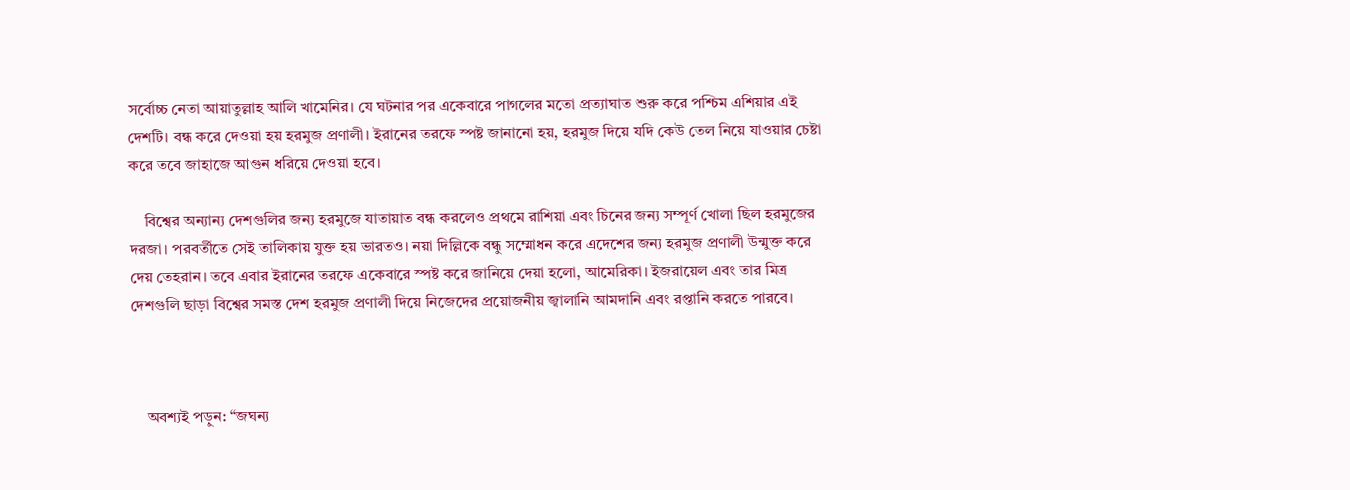সর্বোচ্চ নেতা আয়াতুল্লাহ আলি খামেনির। যে ঘটনার পর একেবারে পাগলের মতো প্রত্যাঘাত শুরু করে পশ্চিম এশিয়ার এই দেশটি। বন্ধ করে দেওয়া হয় হরমুজ প্রণালী। ইরানের তরফে স্পষ্ট জানানো হয়, হরমুজ দিয়ে যদি কেউ তেল নিয়ে যাওয়ার চেষ্টা করে তবে জাহাজে আগুন ধরিয়ে দেওয়া হবে।

    বিশ্বের অন্যান্য দেশগুলির জন্য হরমুজে যাতায়াত বন্ধ করলেও প্রথমে রাশিয়া এবং চিনের জন্য সম্পূর্ণ খোলা ছিল হরমুজের দরজা। পরবর্তীতে সেই তালিকায় যুক্ত হয় ভারতও। নয়া দিল্লিকে বন্ধু সম্মোধন করে এদেশের জন্য হরমুজ প্রণালী উন্মুক্ত করে দেয় তেহরান। তবে এবার ইরানের তরফে একেবারে স্পষ্ট করে জানিয়ে দেয়া হলো, আমেরিকা। ইজরায়েল এবং তার মিত্র দেশগুলি ছাড়া বিশ্বের সমস্ত দেশ হরমুজ প্রণালী দিয়ে নিজেদের প্রয়োজনীয় জ্বালানি আমদানি এবং রপ্তানি করতে পারবে।



    অবশ্যই পড়ুন: “জঘন্য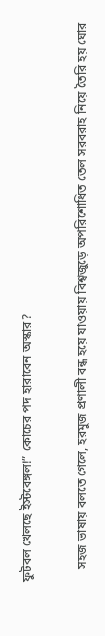ফুটবল খেলছে ইস্টবেঙ্গল!” কোচের পদ হারাবেন অস্কার?

    সহজ ভাষায় বলতে গেলে, হরমুজ প্রণালী বন্ধ হয়ে যাওয়ায় বিশ্বজুড়ে অপরিশোধিত তেল সরবরাহ নিয়ে তৈরি হয় ঘোর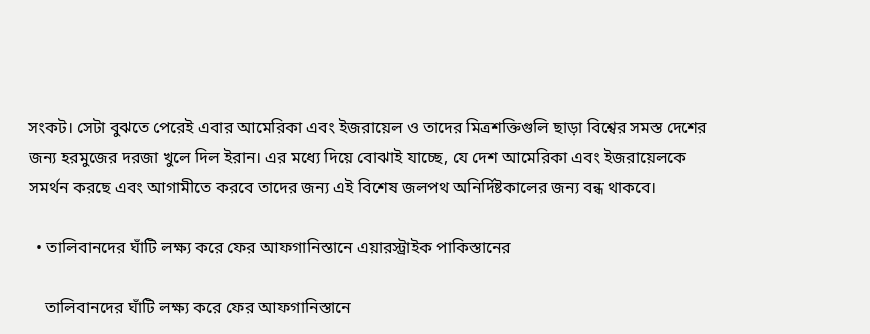সংকট। সেটা বুঝতে পেরেই এবার আমেরিকা এবং ইজরায়েল ও তাদের মিত্রশক্তিগুলি ছাড়া বিশ্বের সমস্ত দেশের জন্য হরমুজের দরজা খুলে দিল ইরান। এর মধ্যে দিয়ে বোঝাই যাচ্ছে, যে দেশ আমেরিকা এবং ইজরায়েলকে সমর্থন করছে এবং আগামীতে করবে তাদের জন্য এই বিশেষ জলপথ অনির্দিষ্টকালের জন্য বন্ধ থাকবে।

  • তালিবানদের ঘাঁটি লক্ষ্য করে ফের আফগানিস্তানে এয়ারস্ট্রাইক পাকিস্তানের

    তালিবানদের ঘাঁটি লক্ষ্য করে ফের আফগানিস্তানে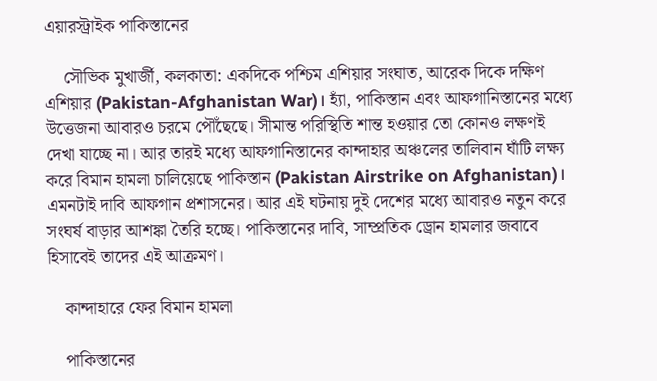এয়ারস্ট্রাইক পাকিস্তানের

    সৌভিক মুখার্জী, কলকাতা: একদিকে পশ্চিম এশিয়ার সংঘাত, আরেক দিকে দক্ষিণ এশিয়ার (Pakistan-Afghanistan War)। হ্যাঁ, পাকিস্তান এবং আফগানিস্তানের মধ্যে উত্তেজনা আবারও চরমে পৌঁছেছে। সীমান্ত পরিস্থিতি শান্ত হওয়ার তো কোনও লক্ষণই দেখা যাচ্ছে না। আর তারই মধ্যে আফগানিস্তানের কান্দাহার অঞ্চলের তালিবান ঘাঁটি লক্ষ্য করে বিমান হামলা চালিয়েছে পাকিস্তান (Pakistan Airstrike on Afghanistan)। এমনটাই দাবি আফগান প্রশাসনের। আর এই ঘটনায় দুই দেশের মধ্যে আবারও নতুন করে সংঘর্ষ বাড়ার আশঙ্কা তৈরি হচ্ছে। পাকিস্তানের দাবি, সাম্প্রতিক ড্রোন হামলার জবাবে হিসাবেই তাদের এই আক্রমণ।

    কান্দাহারে ফের বিমান হামলা

    পাকিস্তানের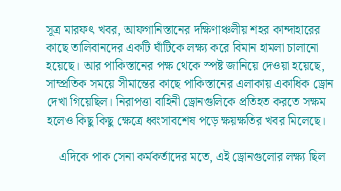সূত্র মারফৎ খবর, আফগানিস্তানের দক্ষিণাঞ্চলীয় শহর কান্দাহারের কাছে তালিবানদের একটি ঘাঁটিকে লক্ষ্য করে বিমান হামলা চালানো হয়েছে। আর পাকিস্তানের পক্ষ থেকে স্পষ্ট জানিয়ে দেওয়া হয়েছে, সাম্প্রতিক সময়ে সীমান্তের কাছে পাকিস্তানের এলাকায় একাধিক ড্রোন দেখা গিয়েছিল। নিরাপত্তা বাহিনী ড্রোনগুলিকে প্রতিহত করতে সক্ষম হলেও কিছু কিছু ক্ষেত্রে ধ্বংসাবশেষ পড়ে ক্ষয়ক্ষতির খবর মিলেছে।

    এদিকে পাক সেনা কর্মকর্তাদের মতে, এই ড্রোনগুলোর লক্ষ্য ছিল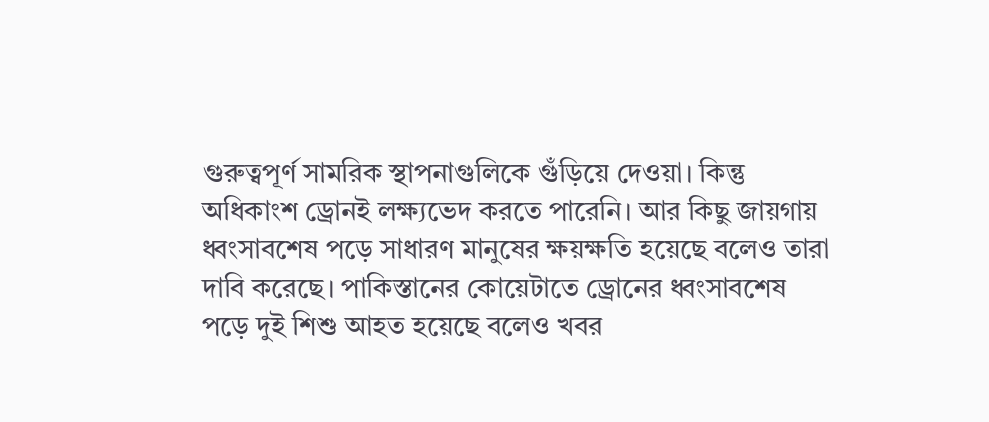গুরুত্বপূর্ণ সামরিক স্থাপনাগুলিকে গুঁড়িয়ে দেওয়া। কিন্তু অধিকাংশ ড্রোনই লক্ষ্যভেদ করতে পারেনি। আর কিছু জায়গায় ধ্বংসাবশেষ পড়ে সাধারণ মানুষের ক্ষয়ক্ষতি হয়েছে বলেও তারা দাবি করেছে। পাকিস্তানের কোয়েটাতে ড্রোনের ধ্বংসাবশেষ পড়ে দুই শিশু আহত হয়েছে বলেও খবর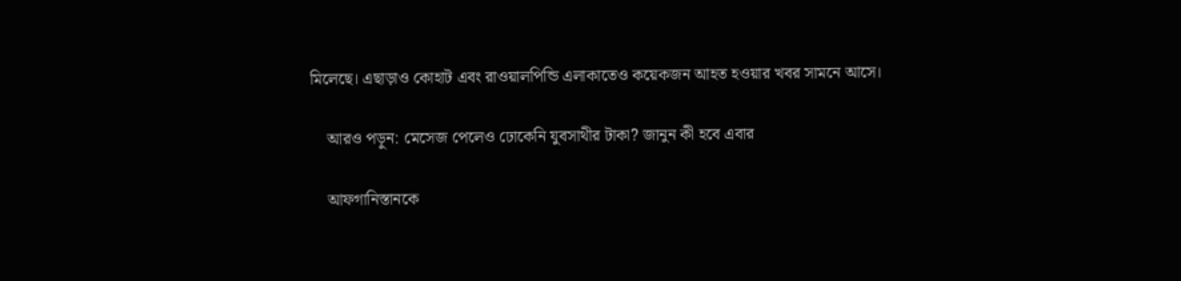মিলেছে। এছাড়াও কোহাট এবং রাওয়ালপিন্ডি এলাকাতেও কয়েকজন আহত হওয়ার খবর সামনে আসে।

    আরও পড়ুন: মেসেজ পেলেও ঢোকেনি যুবসাথীর টাকা? জানুন কী হবে এবার

    আফগানিস্তানকে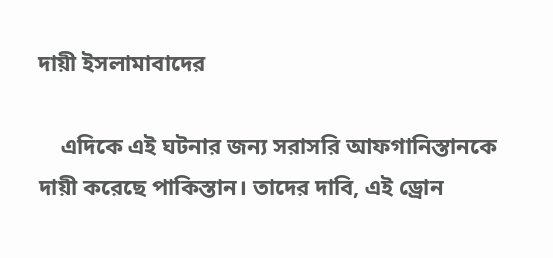দায়ী ইসলামাবাদের

    এদিকে এই ঘটনার জন্য সরাসরি আফগানিস্তানকে দায়ী করেছে পাকিস্তান। তাদের দাবি, এই ড্রোন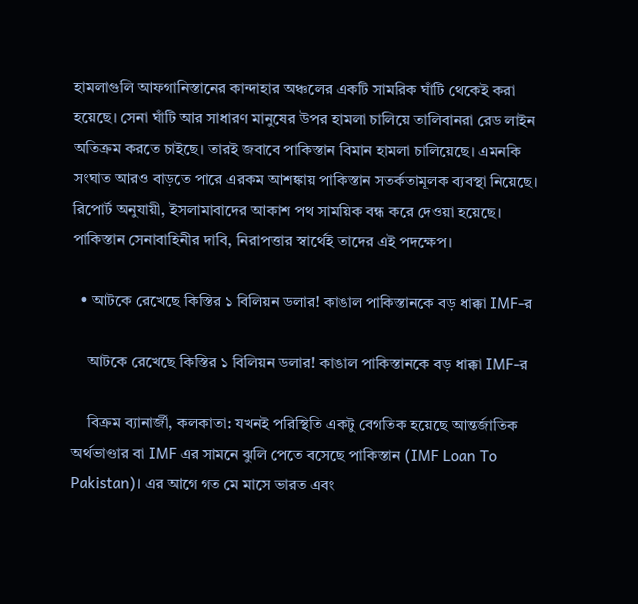হামলাগুলি আফগানিস্তানের কান্দাহার অঞ্চলের একটি সামরিক ঘাঁটি থেকেই করা হয়েছে। সেনা ঘাঁটি আর সাধারণ মানুষের উপর হামলা চালিয়ে তালিবানরা রেড লাইন অতিক্রম করতে চাইছে। তারই জবাবে পাকিস্তান বিমান হামলা চালিয়েছে। এমনকি সংঘাত আরও বাড়তে পারে এরকম আশঙ্কায় পাকিস্তান সতর্কতামূলক ব্যবস্থা নিয়েছে। রিপোর্ট অনুযায়ী, ইসলামাবাদের আকাশ পথ সাময়িক বন্ধ করে দেওয়া হয়েছে। পাকিস্তান সেনাবাহিনীর দাবি, নিরাপত্তার স্বার্থেই তাদের এই পদক্ষেপ।

  • আটকে রেখেছে কিস্তির ১ বিলিয়ন ডলার! কাঙাল পাকিস্তানকে বড় ধাক্কা IMF-র

    আটকে রেখেছে কিস্তির ১ বিলিয়ন ডলার! কাঙাল পাকিস্তানকে বড় ধাক্কা IMF-র

    বিক্রম ব্যানার্জী, কলকাতা: যখনই পরিস্থিতি একটু বেগতিক হয়েছে আন্তর্জাতিক অর্থভাণ্ডার বা IMF এর সামনে ঝুলি পেতে বসেছে পাকিস্তান (IMF Loan To Pakistan)। এর আগে গত মে মাসে ভারত এবং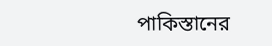পাকিস্তানের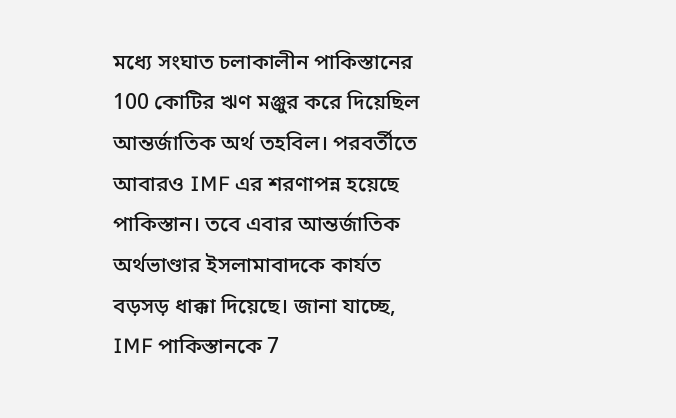মধ্যে সংঘাত চলাকালীন পাকিস্তানের 100 কোটির ঋণ মঞ্জুর করে দিয়েছিল আন্তর্জাতিক অর্থ তহবিল। পরবর্তীতে আবারও IMF এর শরণাপন্ন হয়েছে পাকিস্তান। তবে এবার আন্তর্জাতিক অর্থভাণ্ডার ইসলামাবাদকে কার্যত বড়সড় ধাক্কা দিয়েছে। জানা যাচ্ছে, IMF পাকিস্তানকে 7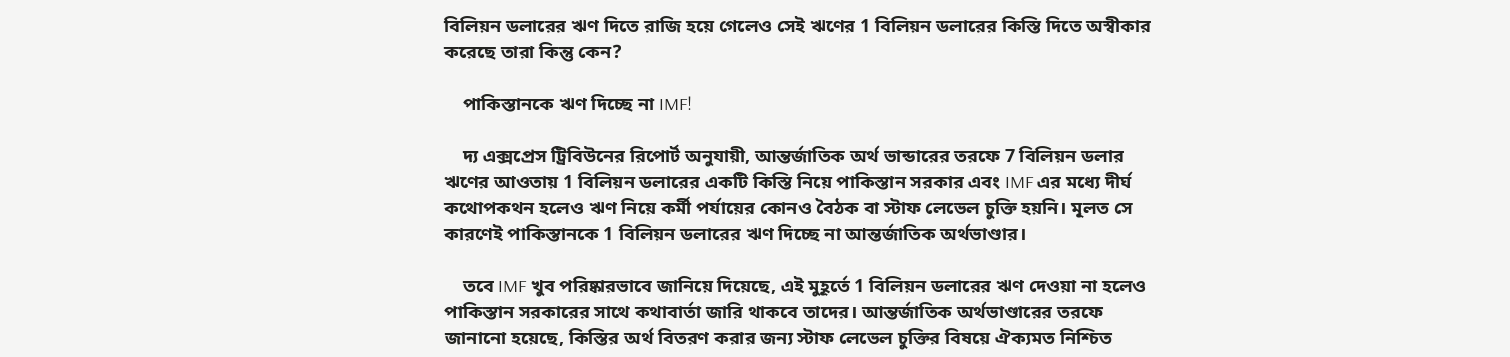বিলিয়ন ডলারের ঋণ দিতে রাজি হয়ে গেলেও সেই ঋণের 1 বিলিয়ন ডলারের কিস্তি দিতে অস্বীকার করেছে তারা কিন্তু কেন?

    পাকিস্তানকে ঋণ দিচ্ছে না IMF!

    দ্য এক্সপ্রেস ট্রিবিউনের রিপোর্ট অনুযায়ী, আন্তর্জাতিক অর্থ ভান্ডারের তরফে 7 বিলিয়ন ডলার ঋণের আওতায় 1 বিলিয়ন ডলারের একটি কিস্তি নিয়ে পাকিস্তান সরকার এবং IMF এর মধ্যে দীর্ঘ কথোপকথন হলেও ঋণ নিয়ে কর্মী পর্যায়ের কোনও বৈঠক বা স্টাফ লেভেল চুক্তি হয়নি। মূলত সে কারণেই পাকিস্তানকে 1 বিলিয়ন ডলারের ঋণ দিচ্ছে না আন্তর্জাতিক অর্থভাণ্ডার।

    তবে IMF খুব পরিষ্কারভাবে জানিয়ে দিয়েছে, এই মুহূর্তে 1 বিলিয়ন ডলারের ঋণ দেওয়া না হলেও পাকিস্তান সরকারের সাথে কথাবার্তা জারি থাকবে তাদের। আন্তর্জাতিক অর্থভাণ্ডারের তরফে জানানো হয়েছে, কিস্তির অর্থ বিতরণ করার জন্য স্টাফ লেভেল চুক্তির বিষয়ে ঐক্যমত নিশ্চিত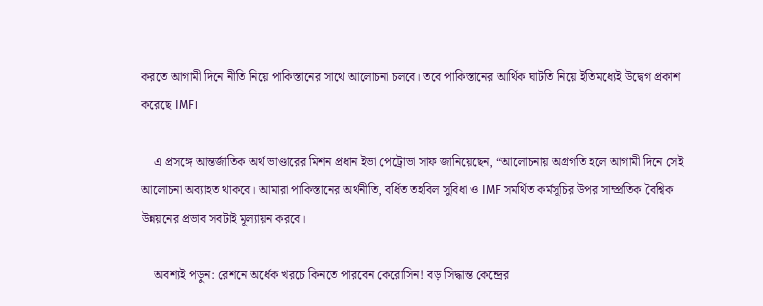করতে আগামী দিনে নীতি নিয়ে পাকিস্তানের সাথে আলোচনা চলবে। তবে পাকিস্তানের আর্থিক ঘাটতি নিয়ে ইতিমধ্যেই উদ্বেগ প্রকাশ করেছে IMF।

    এ প্রসঙ্গে আন্তর্জাতিক অর্থ ভাণ্ডারের মিশন প্রধান ইভা পেট্রোভা সাফ জানিয়েছেন, “আলোচনায় অগ্রগতি হলে আগামী দিনে সেই আলোচনা অব্যাহত থাকবে। আমারা পাকিস্তানের অর্থনীতি, বর্ধিত তহবিল সুবিধা ও IMF সমর্থিত কর্মসূচির উপর সাম্প্রতিক বৈশ্বিক উন্নয়নের প্রভাব সবটাই মূল্যায়ন করবে।

    অবশ্যই পড়ুন: রেশনে অর্ধেক খরচে কিনতে পারবেন কেরোসিন! বড় সিদ্ধান্ত কেন্দ্রের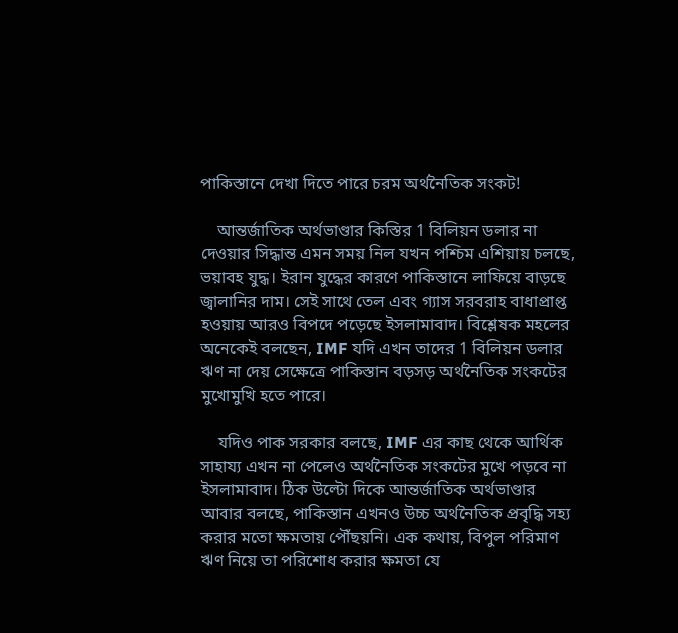পাকিস্তানে দেখা দিতে পারে চরম অর্থনৈতিক সংকট!

    আন্তর্জাতিক অর্থভাণ্ডার কিস্তির 1 বিলিয়ন ডলার না দেওয়ার সিদ্ধান্ত এমন সময় নিল যখন পশ্চিম এশিয়ায় চলছে, ভয়াবহ যুদ্ধ। ইরান যুদ্ধের কারণে পাকিস্তানে লাফিয়ে বাড়ছে জ্বালানির দাম। সেই সাথে তেল এবং গ্যাস সরবরাহ বাধাপ্রাপ্ত হওয়ায় আরও বিপদে পড়েছে ইসলামাবাদ। বিশ্লেষক মহলের অনেকেই বলছেন, IMF যদি এখন তাদের 1 বিলিয়ন ডলার ঋণ না দেয় সেক্ষেত্রে পাকিস্তান বড়সড় অর্থনৈতিক সংকটের মুখোমুখি হতে পারে।

    যদিও পাক সরকার বলছে, IMF এর কাছ থেকে আর্থিক সাহায্য এখন না পেলেও অর্থনৈতিক সংকটের মুখে পড়বে না ইসলামাবাদ। ঠিক উল্টো দিকে আন্তর্জাতিক অর্থভাণ্ডার আবার বলছে, পাকিস্তান এখনও উচ্চ অর্থনৈতিক প্রবৃদ্ধি সহ্য করার মতো ক্ষমতায় পৌঁছয়নি। এক কথায়, বিপুল পরিমাণ ঋণ নিয়ে তা পরিশোধ করার ক্ষমতা যে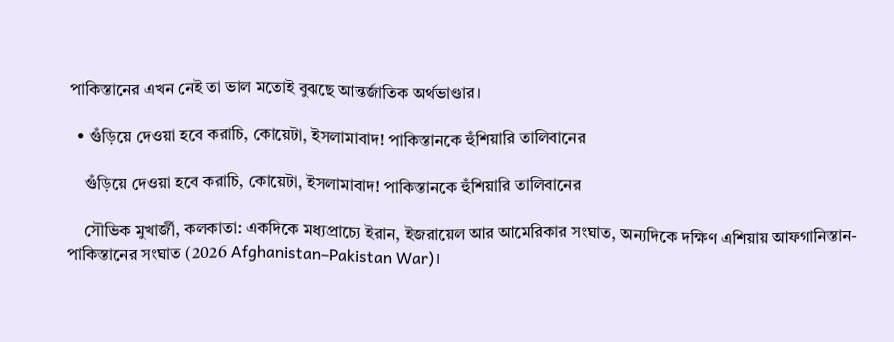পাকিস্তানের এখন নেই তা ভাল মতোই বুঝছে আন্তর্জাতিক অর্থভাণ্ডার।

  • গুঁড়িয়ে দেওয়া হবে করাচি, কোয়েটা, ইসলামাবাদ! পাকিস্তানকে হুঁশিয়ারি তালিবানের

    গুঁড়িয়ে দেওয়া হবে করাচি, কোয়েটা, ইসলামাবাদ! পাকিস্তানকে হুঁশিয়ারি তালিবানের

    সৌভিক মুখার্জী, কলকাতা: একদিকে মধ্যপ্রাচ্যে ইরান, ইজরায়েল আর আমেরিকার সংঘাত, অন্যদিকে দক্ষিণ এশিয়ায় আফগানিস্তান-পাকিস্তানের সংঘাত (2026 Afghanistan–Pakistan War)।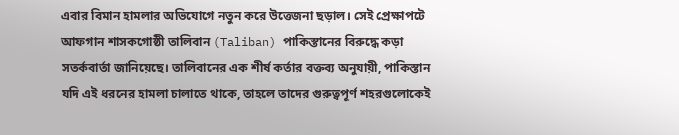এবার বিমান হামলার অভিযোগে নতুন করে উত্তেজনা ছড়াল। সেই প্রেক্ষাপটে আফগান শাসকগোষ্ঠী তালিবান (Taliban) পাকিস্তানের বিরুদ্ধে কড়া সতর্কবার্তা জানিয়েছে। তালিবানের এক শীর্ষ কর্তার বক্তব্য অনুযায়ী, পাকিস্তান যদি এই ধরনের হামলা চালাতে থাকে, তাহলে তাদের গুরুত্বপূর্ণ শহরগুলোকেই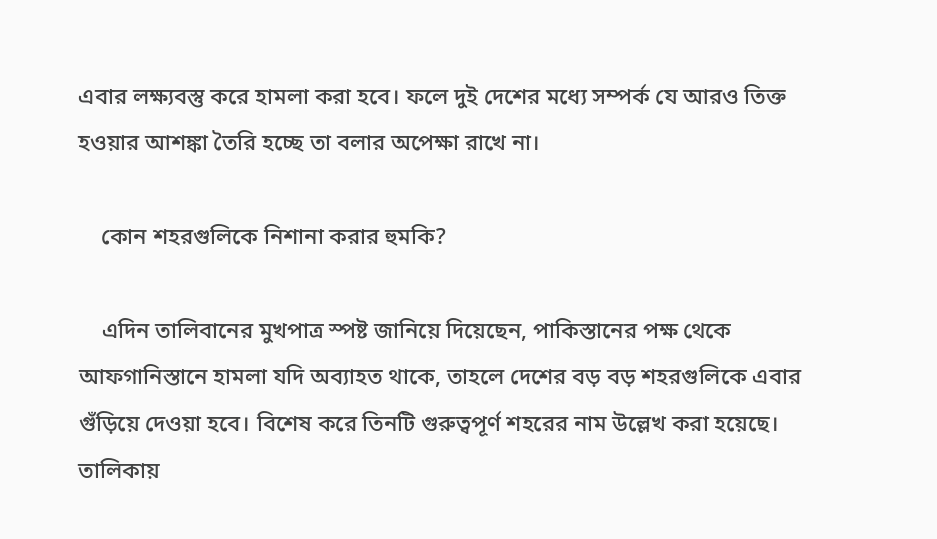এবার লক্ষ্যবস্তু করে হামলা করা হবে। ফলে দুই দেশের মধ্যে সম্পর্ক যে আরও তিক্ত হওয়ার আশঙ্কা তৈরি হচ্ছে তা বলার অপেক্ষা রাখে না।

    কোন শহরগুলিকে নিশানা করার হুমকি?

    এদিন তালিবানের মুখপাত্র স্পষ্ট জানিয়ে দিয়েছেন, পাকিস্তানের পক্ষ থেকে আফগানিস্তানে হামলা যদি অব্যাহত থাকে, তাহলে দেশের বড় বড় শহরগুলিকে এবার গুঁড়িয়ে দেওয়া হবে। বিশেষ করে তিনটি গুরুত্বপূর্ণ শহরের নাম উল্লেখ করা হয়েছে। তালিকায়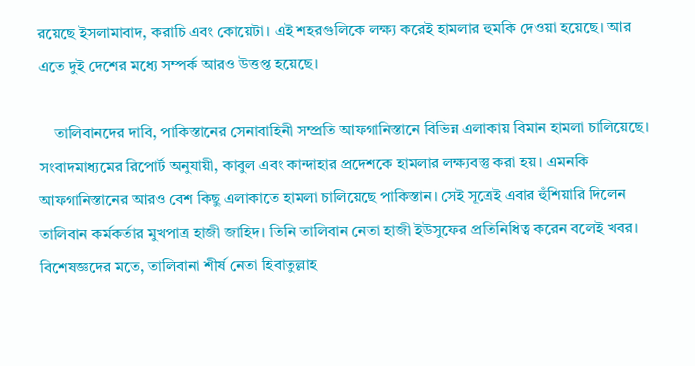রয়েছে ইসলামাবাদ, করাচি এবং কোয়েটা। এই শহরগুলিকে লক্ষ্য করেই হামলার হুমকি দেওয়া হয়েছে। আর এতে দুই দেশের মধ্যে সম্পর্ক আরও উত্তপ্ত হয়েছে।

    তালিবানদের দাবি, পাকিস্তানের সেনাবাহিনী সম্প্রতি আফগানিস্তানে বিভিন্ন এলাকায় বিমান হামলা চালিয়েছে। সংবাদমাধ্যমের রিপোর্ট অনুযায়ী, কাবুল এবং কান্দাহার প্রদেশকে হামলার লক্ষ্যবস্তু করা হয়। এমনকি আফগানিস্তানের আরও বেশ কিছু এলাকাতে হামলা চালিয়েছে পাকিস্তান। সেই সূত্রেই এবার হুঁশিয়ারি দিলেন তালিবান কর্মকর্তার মুখপাত্র হাজী জাহিদ। তিনি তালিবান নেতা হাজী ইউসুফের প্রতিনিধিত্ব করেন বলেই খবর। বিশেষজ্ঞদের মতে, তালিবানা শীর্ষ নেতা হিবাতুল্লাহ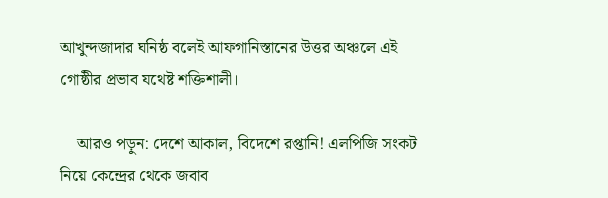আখুন্দজাদার ঘনিষ্ঠ বলেই আফগানিস্তানের উত্তর অঞ্চলে এই গোষ্ঠীর প্রভাব যথেষ্ট শক্তিশালী।

    আরও পড়ুন: দেশে আকাল, বিদেশে রপ্তানি! এলপিজি সংকট নিয়ে কেন্দ্রের থেকে জবাব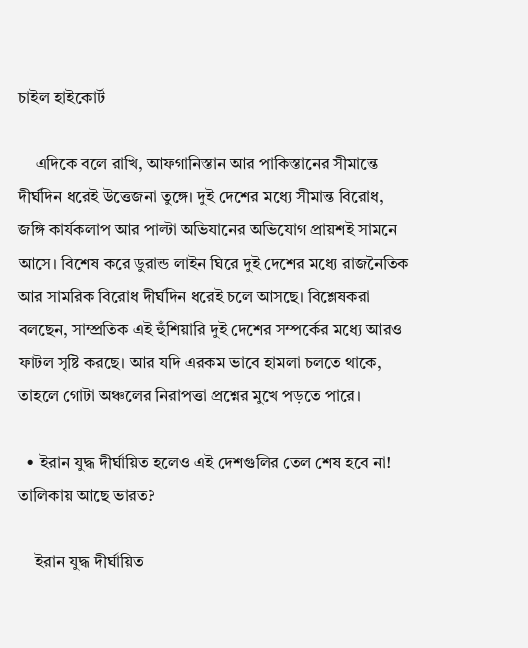চাইল হাইকোর্ট

    এদিকে বলে রাখি, আফগানিস্তান আর পাকিস্তানের সীমান্তে দীর্ঘদিন ধরেই উত্তেজনা তুঙ্গে। দুই দেশের মধ্যে সীমান্ত বিরোধ, জঙ্গি কার্যকলাপ আর পাল্টা অভিযানের অভিযোগ প্রায়শই সামনে আসে। বিশেষ করে ডুরান্ড লাইন ঘিরে দুই দেশের মধ্যে রাজনৈতিক আর সামরিক বিরোধ দীর্ঘদিন ধরেই চলে আসছে। বিশ্লেষকরা বলছেন, সাম্প্রতিক এই হুঁশিয়ারি দুই দেশের সম্পর্কের মধ্যে আরও ফাটল সৃষ্টি করছে। আর যদি এরকম ভাবে হামলা চলতে থাকে, তাহলে গোটা অঞ্চলের নিরাপত্তা প্রশ্নের মুখে পড়তে পারে।

  • ইরান যুদ্ধ দীর্ঘায়িত হলেও এই দেশগুলির তেল শেষ হবে না! তালিকায় আছে ভারত?

    ইরান যুদ্ধ দীর্ঘায়িত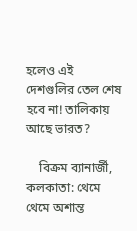হলেও এই দেশগুলির তেল শেষ হবে না! তালিকায় আছে ভারত?

    বিক্রম ব্যানার্জী, কলকাতা: থেমে থেমে অশান্ত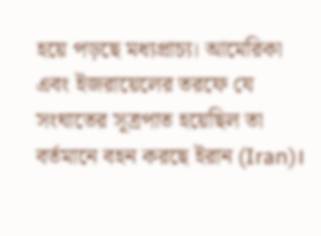হয়ে পড়ছে মধ্যপ্রাচ্য। আমেরিকা এবং ইজরায়েলের তরফে যে সংঘাতের সূত্রপাত হয়েছিল তা বর্তমানে বহন করছে ইরান (Iran)।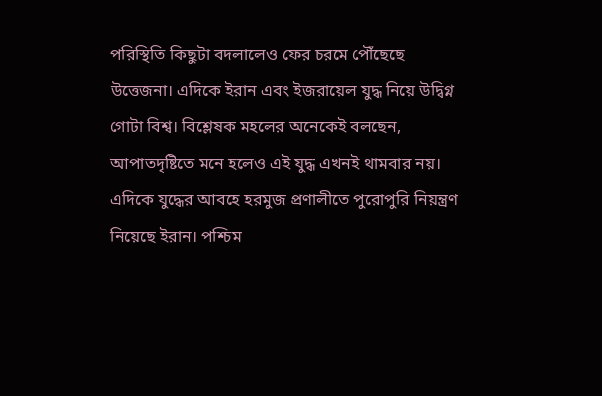পরিস্থিতি কিছুটা বদলালেও ফের চরমে পৌঁছেছে উত্তেজনা। এদিকে ইরান এবং ইজরায়েল যুদ্ধ নিয়ে উদ্বিগ্ন গোটা বিশ্ব। বিশ্লেষক মহলের অনেকেই বলছেন, আপাতদৃষ্টিতে মনে হলেও এই যুদ্ধ এখনই থামবার নয়। এদিকে যুদ্ধের আবহে হরমুজ প্রণালীতে পুরোপুরি নিয়ন্ত্রণ নিয়েছে ইরান। পশ্চিম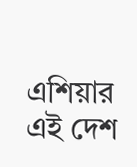এশিয়ার এই দেশ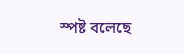স্পষ্ট বলেছে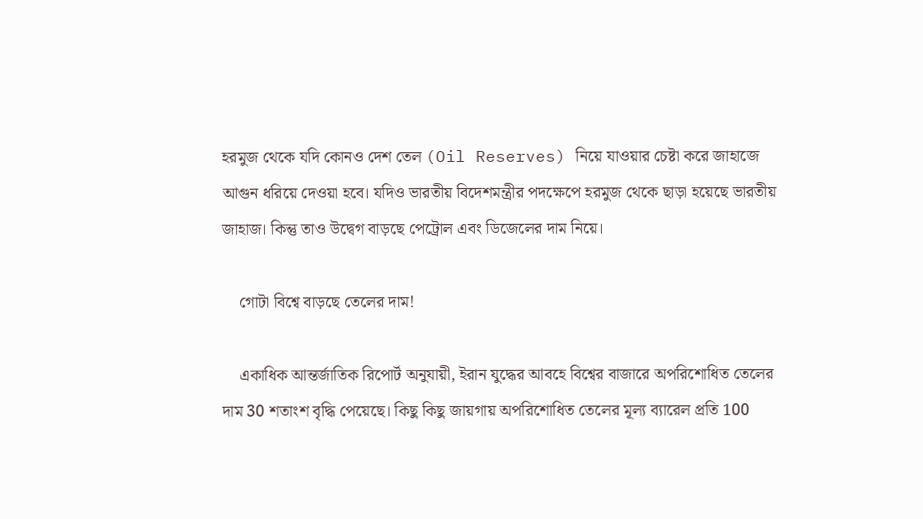হরমুজ থেকে যদি কোনও দেশ তেল (Oil Reserves) নিয়ে যাওয়ার চেষ্টা করে জাহাজে আগুন ধরিয়ে দেওয়া হবে। যদিও ভারতীয় বিদেশমন্ত্রীর পদক্ষেপে হরমুজ থেকে ছাড়া হয়েছে ভারতীয় জাহাজ। কিন্তু তাও উদ্বেগ বাড়ছে পেট্রোল এবং ডিজেলের দাম নিয়ে।

    গোটা বিশ্বে বাড়ছে তেলের দাম!

    একাধিক আন্তর্জাতিক রিপোর্ট অনুযায়ী, ইরান যুদ্ধের আবহে বিশ্বের বাজারে অপরিশোধিত তেলের দাম 30 শতাংশ বৃদ্ধি পেয়েছে। কিছু কিছু জায়গায় অপরিশোধিত তেলের মূল্য ব্যারেল প্রতি 100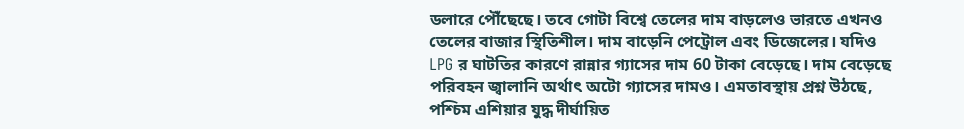ডলারে পৌঁছেছে। তবে গোটা বিশ্বে তেলের দাম বাড়লেও ভারতে এখনও তেলের বাজার স্থিতিশীল। দাম বাড়েনি পেট্রোল এবং ডিজেলের। যদিও LPG র ঘাটতির কারণে রান্নার গ্যাসের দাম 60 টাকা বেড়েছে। দাম বেড়েছে পরিবহন জ্বালানি অর্থাৎ অটো গ্যাসের দামও। এমতাবস্থায় প্রশ্ন উঠছে, পশ্চিম এশিয়ার যুদ্ধ দীর্ঘায়িত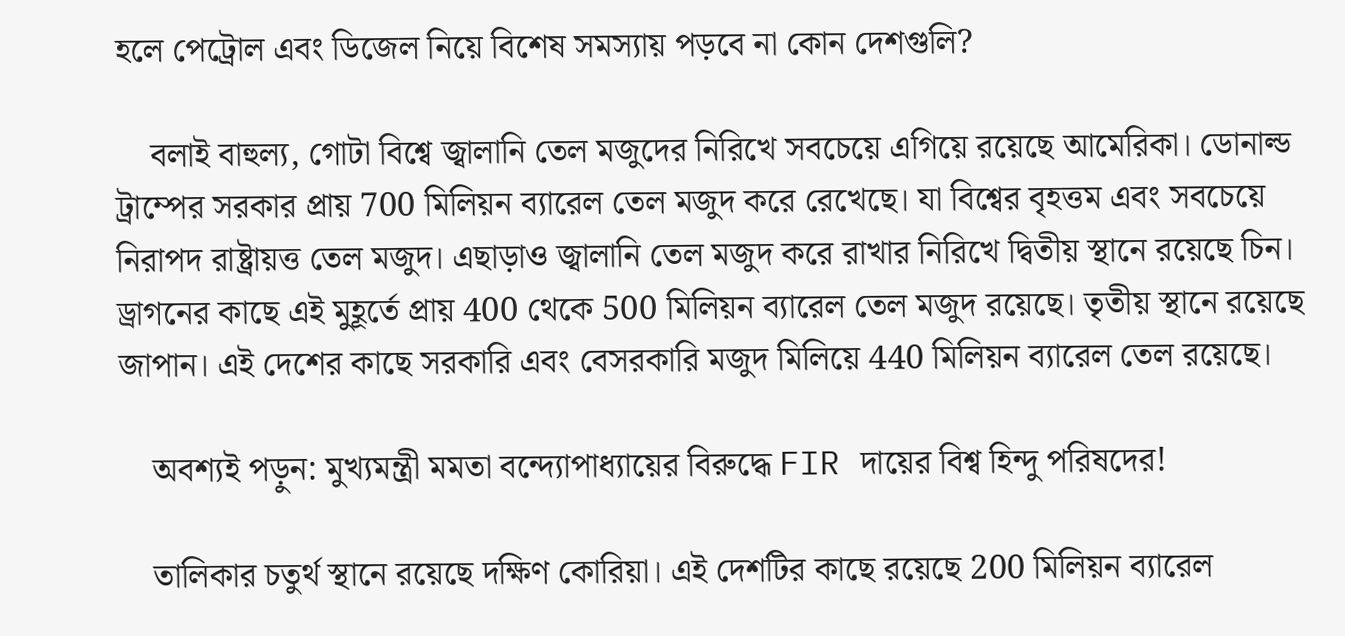হলে পেট্রোল এবং ডিজেল নিয়ে বিশেষ সমস্যায় পড়বে না কোন দেশগুলি?

    বলাই বাহুল্য, গোটা বিশ্বে জ্বালানি তেল মজুদের নিরিখে সবচেয়ে এগিয়ে রয়েছে আমেরিকা। ডোনাল্ড ট্রাম্পের সরকার প্রায় 700 মিলিয়ন ব্যারেল তেল মজুদ করে রেখেছে। যা বিশ্বের বৃহত্তম এবং সবচেয়ে নিরাপদ রাষ্ট্রায়ত্ত তেল মজুদ। এছাড়াও জ্বালানি তেল মজুদ করে রাখার নিরিখে দ্বিতীয় স্থানে রয়েছে চিন। ড্রাগনের কাছে এই মুহূর্তে প্রায় 400 থেকে 500 মিলিয়ন ব্যারেল তেল মজুদ রয়েছে। তৃতীয় স্থানে রয়েছে জাপান। এই দেশের কাছে সরকারি এবং বেসরকারি মজুদ মিলিয়ে 440 মিলিয়ন ব্যারেল তেল রয়েছে।

    অবশ্যই পড়ুন: মুখ্যমন্ত্রী মমতা বন্দ্যোপাধ্যায়ের বিরুদ্ধে FIR দায়ের বিশ্ব হিন্দু পরিষদের!

    তালিকার চতুর্থ স্থানে রয়েছে দক্ষিণ কোরিয়া। এই দেশটির কাছে রয়েছে 200 মিলিয়ন ব্যারেল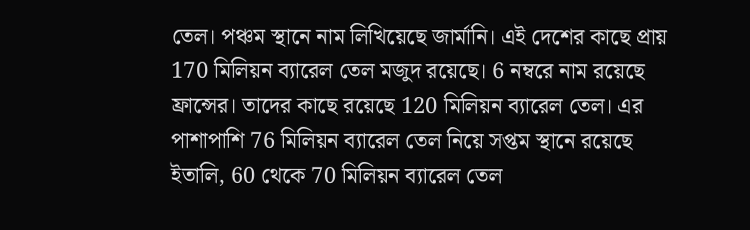তেল। পঞ্চম স্থানে নাম লিখিয়েছে জার্মানি। এই দেশের কাছে প্রায় 170 মিলিয়ন ব্যারেল তেল মজুদ রয়েছে। 6 নম্বরে নাম রয়েছে ফ্রান্সের। তাদের কাছে রয়েছে 120 মিলিয়ন ব্যারেল তেল। এর পাশাপাশি 76 মিলিয়ন ব্যারেল তেল নিয়ে সপ্তম স্থানে রয়েছে ইতালি, 60 থেকে 70 মিলিয়ন ব্যারেল তেল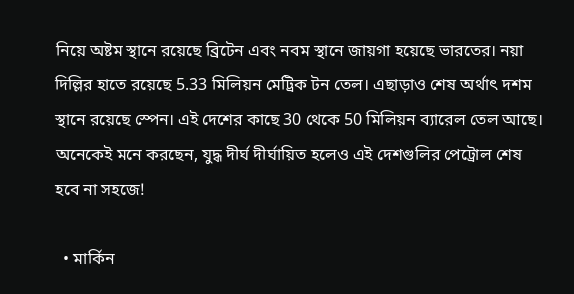নিয়ে অষ্টম স্থানে রয়েছে ব্রিটেন এবং নবম স্থানে জায়গা হয়েছে ভারতের। নয়া দিল্লির হাতে রয়েছে 5.33 মিলিয়ন মেট্রিক টন তেল। এছাড়াও শেষ অর্থাৎ দশম স্থানে রয়েছে স্পেন। এই দেশের কাছে 30 থেকে 50 মিলিয়ন ব্যারেল তেল আছে। অনেকেই মনে করছেন, যুদ্ধ দীর্ঘ দীর্ঘায়িত হলেও এই দেশগুলির পেট্রোল শেষ হবে না সহজে!

  • মার্কিন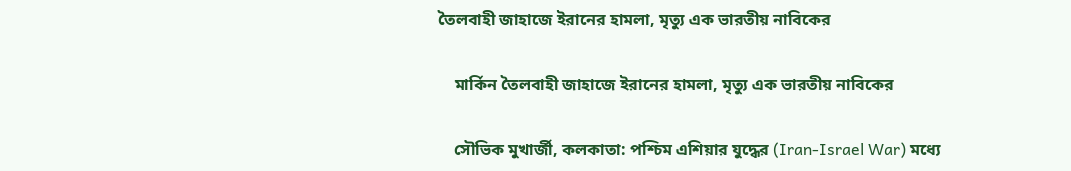তৈলবাহী জাহাজে ইরানের হামলা, মৃত্যু এক ভারতীয় নাবিকের

    মার্কিন তৈলবাহী জাহাজে ইরানের হামলা, মৃত্যু এক ভারতীয় নাবিকের

    সৌভিক মুখার্জী, কলকাতা: পশ্চিম এশিয়ার যুদ্ধের (Iran-Israel War) মধ্যে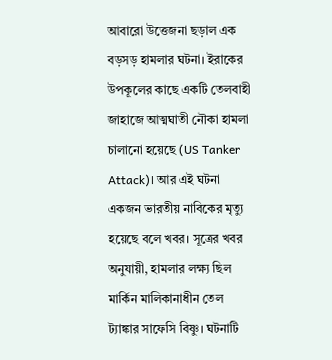আবারো উত্তেজনা ছড়াল এক বড়সড় হামলার ঘটনা। ইরাকের উপকূলের কাছে একটি তেলবাহী জাহাজে আত্মঘাতী নৌকা হামলা চালানো হয়েছে (US Tanker Attack)। আর এই ঘটনা একজন ভারতীয় নাবিকের মৃত্যু হয়েছে বলে খবর। সূত্রের খবর অনুযায়ী, হামলার লক্ষ্য ছিল মার্কিন মালিকানাধীন তেল ট্যাঙ্কার সাফেসি বিষ্ণু। ঘটনাটি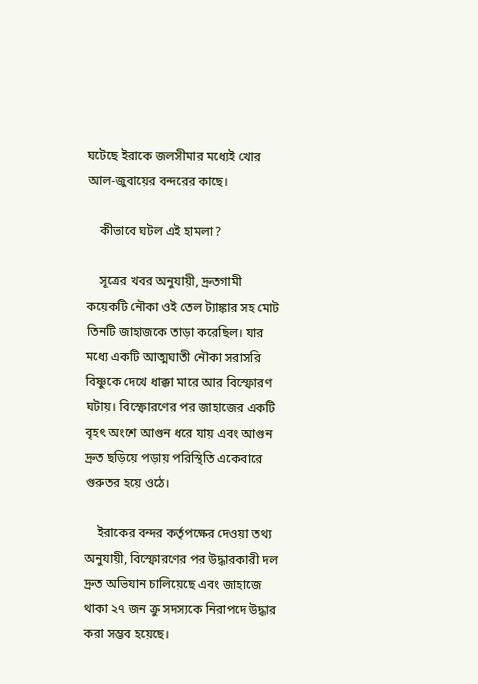ঘটেছে ইরাকে জলসীমার মধ্যেই খোর আল-জুবায়ের বন্দরের কাছে।

    কীভাবে ঘটল এই হামলা?

    সূত্রের খবর অনুযায়ী, দ্রুতগামী কয়েকটি নৌকা ওই তেল ট্যাঙ্কার সহ মোট তিনটি জাহাজকে তাড়া করেছিল। যার মধ্যে একটি আত্মঘাতী নৌকা সরাসরি বিষ্ণুকে দেখে ধাক্কা মারে আর বিস্ফোরণ ঘটায়। বিস্ফোরণের পর জাহাজের একটি বৃহৎ অংশে আগুন ধরে যায় এবং আগুন দ্রুত ছড়িয়ে পড়ায় পরিস্থিতি একেবারে গুরুতর হয়ে ওঠে।

    ইরাকের বন্দর কর্তৃপক্ষের দেওয়া তথ্য অনুযায়ী, বিস্ফোরণের পর উদ্ধারকারী দল দ্রুত অভিযান চালিয়েছে এবং জাহাজে থাকা ২৭ জন ক্রু সদস্যকে নিরাপদে উদ্ধার করা সম্ভব হয়েছে।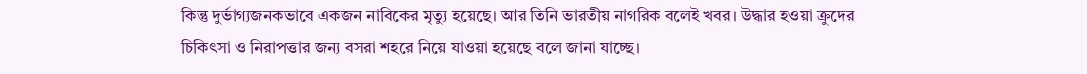কিন্তু দুর্ভাগ্যজনকভাবে একজন নাবিকের মৃত্যু হয়েছে। আর তিনি ভারতীয় নাগরিক বলেই খবর। উদ্ধার হওয়া ক্রুদের চিকিৎসা ও নিরাপত্তার জন্য বসরা শহরে নিয়ে যাওয়া হয়েছে বলে জানা যাচ্ছে।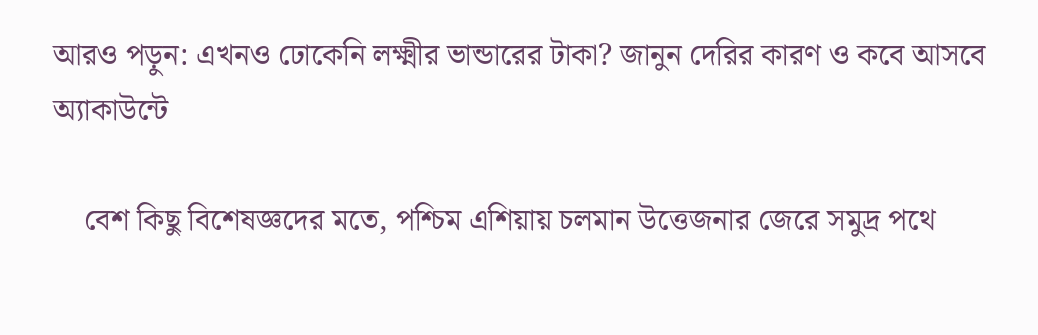আরও পড়ুন: এখনও ঢোকেনি লক্ষ্মীর ভান্ডারের টাকা? জানুন দেরির কারণ ও কবে আসবে অ্যাকাউন্টে

    বেশ কিছু বিশেষজ্ঞদের মতে, পশ্চিম এশিয়ায় চলমান উত্তেজনার জেরে সমুদ্র পথে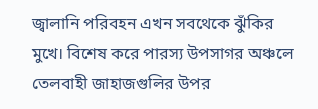জ্বালানি পরিবহন এখন সবথেকে ঝুঁকির মুখে। বিশেষ করে পারস্য উপসাগর অঞ্চলে তেলবাহী জাহাজগুলির উপর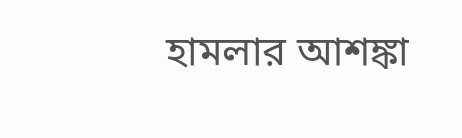হামলার আশঙ্কা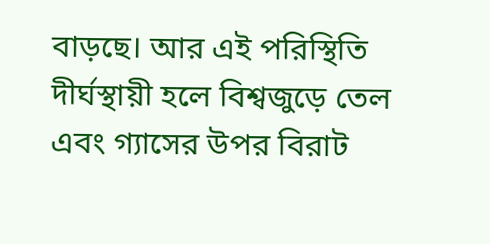বাড়ছে। আর এই পরিস্থিতি দীর্ঘস্থায়ী হলে বিশ্বজুড়ে তেল এবং গ্যাসের উপর বিরাট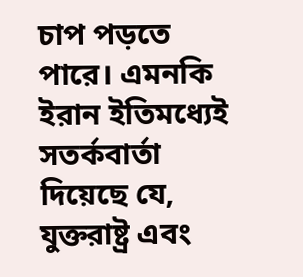চাপ পড়তে পারে। এমনকি ইরান ইতিমধ্যেই সতর্কবার্তা দিয়েছে যে, যুক্তরাষ্ট্র এবং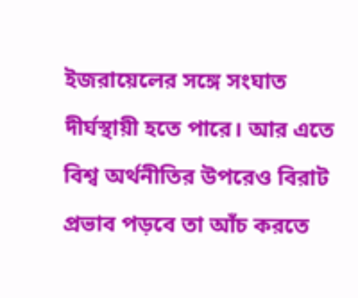ইজরায়েলের সঙ্গে সংঘাত দীর্ঘস্থায়ী হতে পারে। আর এতে বিশ্ব অর্থনীতির উপরেও বিরাট প্রভাব পড়বে তা আঁচ করতে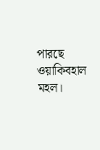পারছে ওয়াকিবহাল মহল।